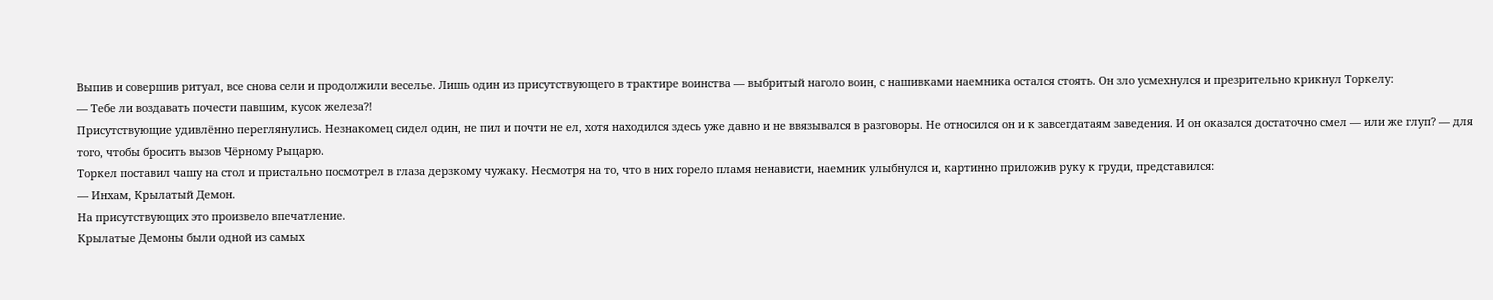Выпив и совершив ритуал, все снова сели и продолжили веселье. Лишь один из присутствующего в трактире воинства — выбритый наголо воин, с нашивками наемника остался стоять. Он зло усмехнулся и презрительно крикнул Торкелу:
— Тебе ли воздавать почести павшим, кусок железа?!
Присутствующие удивлённо переглянулись. Незнакомец сидел один, не пил и почти не ел, хотя находился здесь уже давно и не ввязывался в разговоры. Не относился он и к завсегдатаям заведения. И он оказался достаточно смел — или же глуп? — для того, чтобы бросить вызов Чёрному Рыцарю.
Торкел поставил чашу на стол и пристально посмотрел в глаза дерзкому чужаку. Несмотря на то, что в них горело пламя ненависти, наемник улыбнулся и, картинно приложив руку к груди, представился:
— Инхам, Крылатый Демон.
На присутствующих это произвело впечатление.
Крылатые Демоны были одной из самых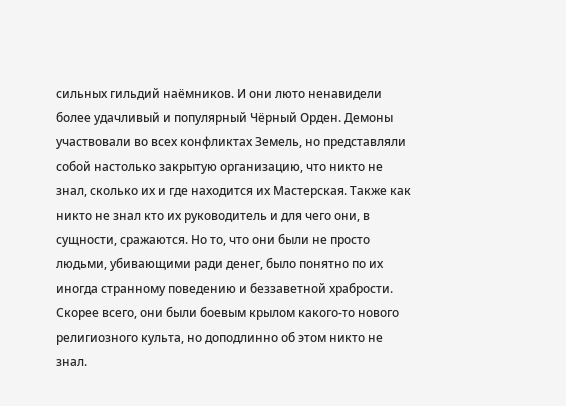сильных гильдий наёмников. И они люто ненавидели более удачливый и популярный Чёрный Орден. Демоны участвовали во всех конфликтах Земель, но представляли собой настолько закрытую организацию, что никто не знал, сколько их и где находится их Мастерская. Также как никто не знал кто их руководитель и для чего они, в сущности, сражаются. Но то, что они были не просто людьми, убивающими ради денег, было понятно по их иногда странному поведению и беззаветной храбрости. Скорее всего, они были боевым крылом какого-то нового религиозного культа, но доподлинно об этом никто не знал.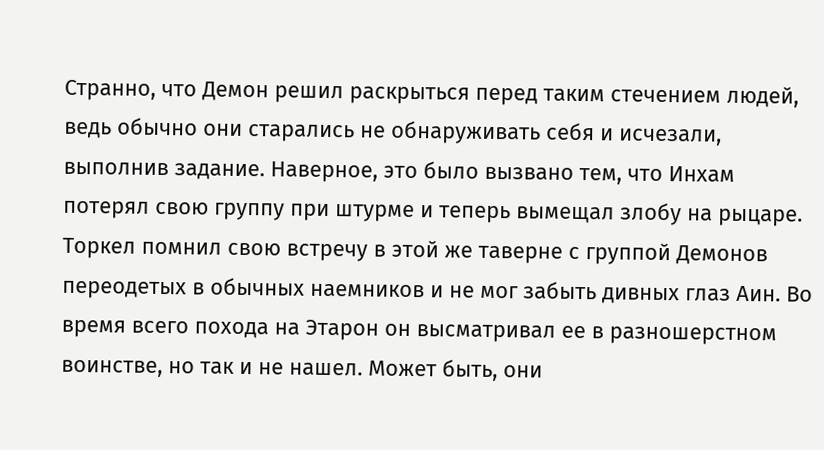Странно, что Демон решил раскрыться перед таким стечением людей, ведь обычно они старались не обнаруживать себя и исчезали, выполнив задание. Наверное, это было вызвано тем, что Инхам потерял свою группу при штурме и теперь вымещал злобу на рыцаре.
Торкел помнил свою встречу в этой же таверне с группой Демонов переодетых в обычных наемников и не мог забыть дивных глаз Аин. Во время всего похода на Этарон он высматривал ее в разношерстном воинстве, но так и не нашел. Может быть, они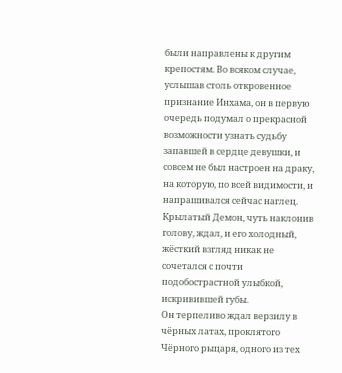были направлены к другим крепостям. Во всяком случае, услышав столь откровенное признание Инхама, он в первую очередь подумал о прекрасной возможности узнать судьбу запавшей в сердце девушки, и совсем не был настроен на драку, на которую, по всей видимости, и напрашивался сейчас наглец.
Крылатый Демон, чуть наклонив голову, ждал, и его холодный, жёсткий взгляд никак не сочетался с почти подобострастной улыбкой, искривившей губы.
Он терпеливо ждал верзилу в чёрных латах, проклятого Чёрного рыцаря, одного из тех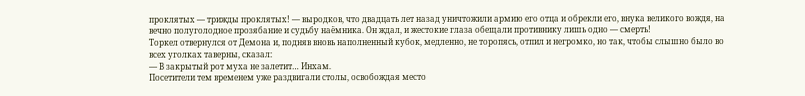проклятых — трижды проклятых! — выродков, что двадцать лет назад уничтожили армию его отца и обрекли его, внука великого вождя, на вечно полуголодное прозябание и судьбу наёмника. Он ждал, и жестокие глаза обещали противнику лишь одно — смерть!
Торкел отвернулся от Демона и, подняв вновь наполненный кубок, медленно, не торопясь, отпил и негромко, но так, чтобы слышно было во всех уголках таверны, сказал:
— В закрытый рот муха не залетит… Инхам.
Посетители тем временем уже раздвигали столы, освобождая место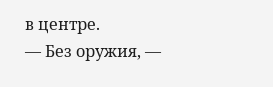в центре.
— Без оружия, —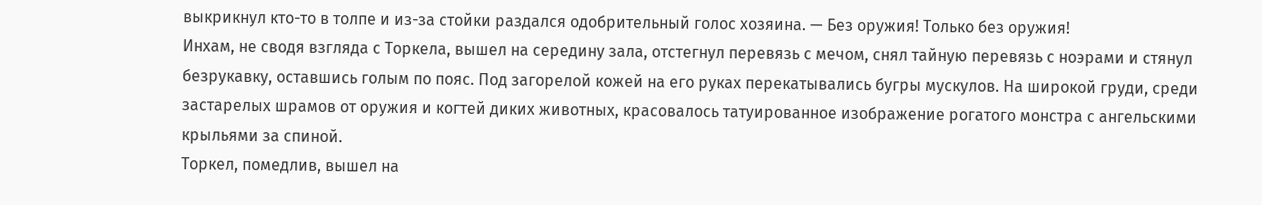выкрикнул кто-то в толпе и из-за стойки раздался одобрительный голос хозяина. — Без оружия! Только без оружия!
Инхам, не сводя взгляда с Торкела, вышел на середину зала, отстегнул перевязь с мечом, снял тайную перевязь с ноэрами и стянул безрукавку, оставшись голым по пояс. Под загорелой кожей на его руках перекатывались бугры мускулов. На широкой груди, среди застарелых шрамов от оружия и когтей диких животных, красовалось татуированное изображение рогатого монстра с ангельскими крыльями за спиной.
Торкел, помедлив, вышел на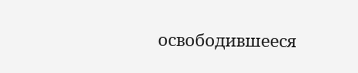освободившееся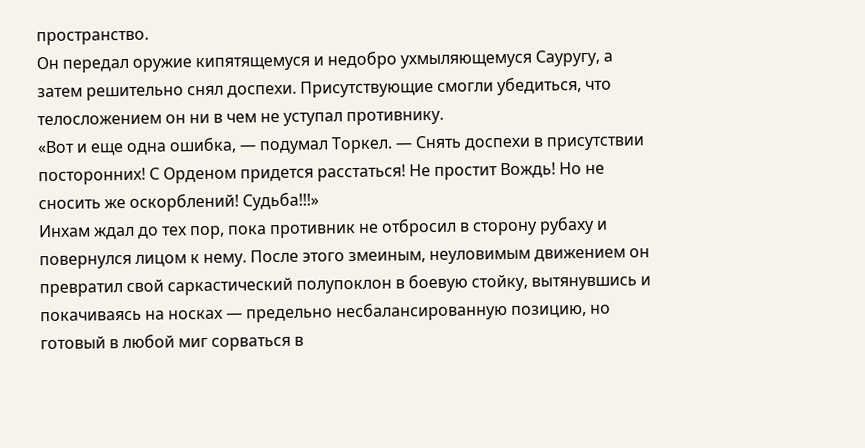пространство.
Он передал оружие кипятящемуся и недобро ухмыляющемуся Сауругу, а затем решительно снял доспехи. Присутствующие смогли убедиться, что телосложением он ни в чем не уступал противнику.
«Вот и еще одна ошибка, — подумал Торкел. — Снять доспехи в присутствии посторонних! С Орденом придется расстаться! Не простит Вождь! Но не сносить же оскорблений! Судьба!!!»
Инхам ждал до тех пор, пока противник не отбросил в сторону рубаху и повернулся лицом к нему. После этого змеиным, неуловимым движением он превратил свой саркастический полупоклон в боевую стойку, вытянувшись и покачиваясь на носках — предельно несбалансированную позицию, но готовый в любой миг сорваться в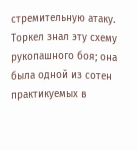стремительную атаку.
Торкел знал эту схему рукопашного боя; она была одной из сотен практикуемых в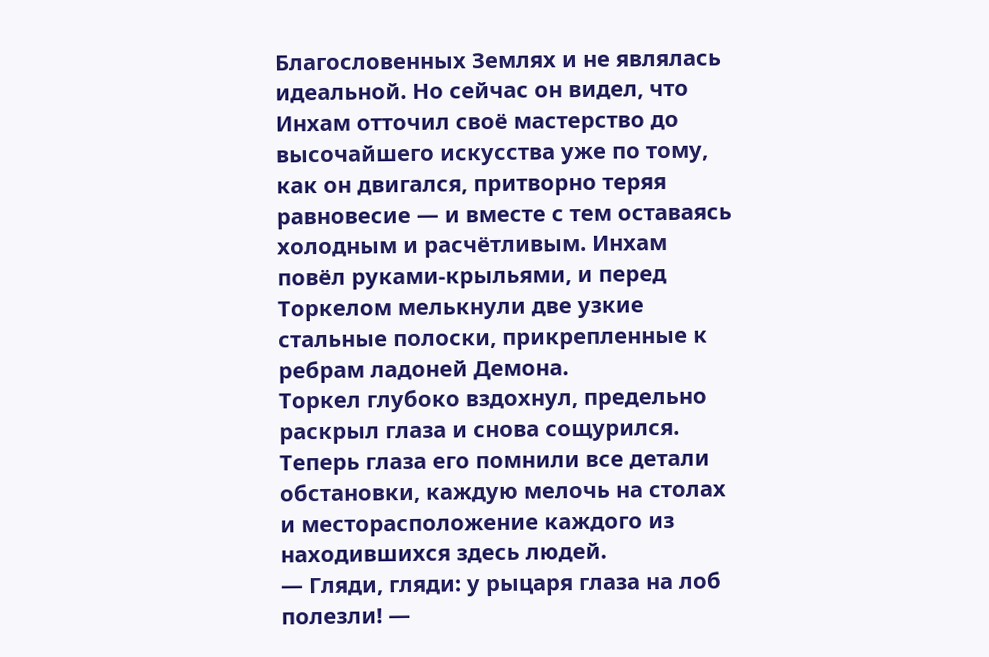Благословенных Землях и не являлась идеальной. Но сейчас он видел, что Инхам отточил своё мастерство до высочайшего искусства уже по тому, как он двигался, притворно теряя равновесие — и вместе с тем оставаясь холодным и расчётливым. Инхам повёл руками-крыльями, и перед Торкелом мелькнули две узкие стальные полоски, прикрепленные к ребрам ладоней Демона.
Торкел глубоко вздохнул, предельно раскрыл глаза и снова сощурился. Теперь глаза его помнили все детали обстановки, каждую мелочь на столах и месторасположение каждого из находившихся здесь людей.
— Гляди, гляди: у рыцаря глаза на лоб полезли! —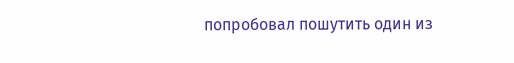попробовал пошутить один из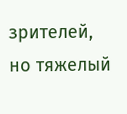зрителей, но тяжелый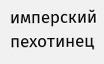имперский пехотинец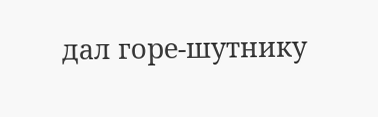дал горе-шутнику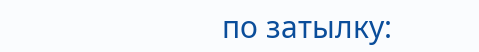по затылку: